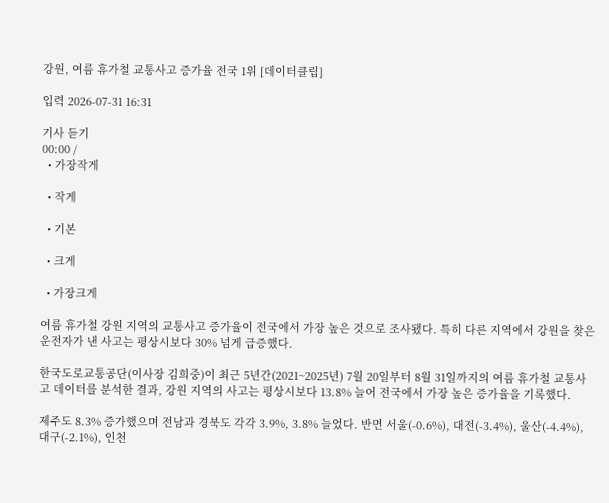강원, 여름 휴가철 교통사고 증가율 전국 1위 [데이터클립]

입력 2026-07-31 16:31

기사 듣기
00:00 /
  • 가장작게

  • 작게

  • 기본

  • 크게

  • 가장크게

여름 휴가철 강원 지역의 교통사고 증가율이 전국에서 가장 높은 것으로 조사됐다. 특히 다른 지역에서 강원을 찾은 운전자가 낸 사고는 평상시보다 30% 넘게 급증했다.

한국도로교통공단(이사장 김희중)이 최근 5년간(2021~2025년) 7월 20일부터 8월 31일까지의 여름 휴가철 교통사고 데이터를 분석한 결과, 강원 지역의 사고는 평상시보다 13.8% 늘어 전국에서 가장 높은 증가율을 기록했다.

제주도 8.3% 증가했으며 전남과 경북도 각각 3.9%, 3.8% 늘었다. 반면 서울(-0.6%), 대전(-3.4%), 울산(-4.4%), 대구(-2.1%), 인천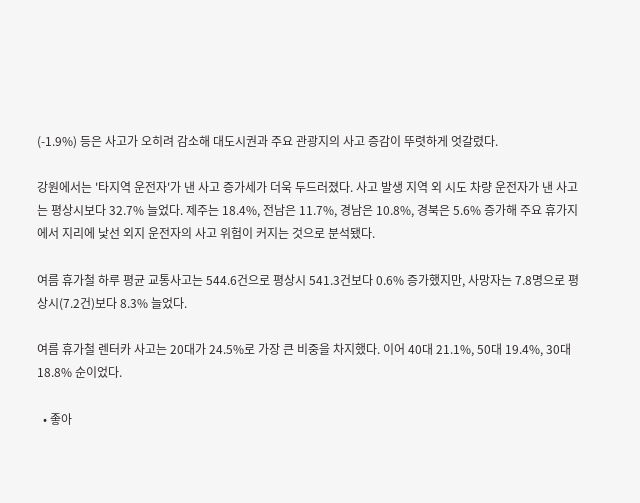(-1.9%) 등은 사고가 오히려 감소해 대도시권과 주요 관광지의 사고 증감이 뚜렷하게 엇갈렸다.

강원에서는 '타지역 운전자'가 낸 사고 증가세가 더욱 두드러졌다. 사고 발생 지역 외 시도 차량 운전자가 낸 사고는 평상시보다 32.7% 늘었다. 제주는 18.4%, 전남은 11.7%, 경남은 10.8%, 경북은 5.6% 증가해 주요 휴가지에서 지리에 낯선 외지 운전자의 사고 위험이 커지는 것으로 분석됐다.

여름 휴가철 하루 평균 교통사고는 544.6건으로 평상시 541.3건보다 0.6% 증가했지만, 사망자는 7.8명으로 평상시(7.2건)보다 8.3% 늘었다.

여름 휴가철 렌터카 사고는 20대가 24.5%로 가장 큰 비중을 차지했다. 이어 40대 21.1%, 50대 19.4%, 30대 18.8% 순이었다.

  • 좋아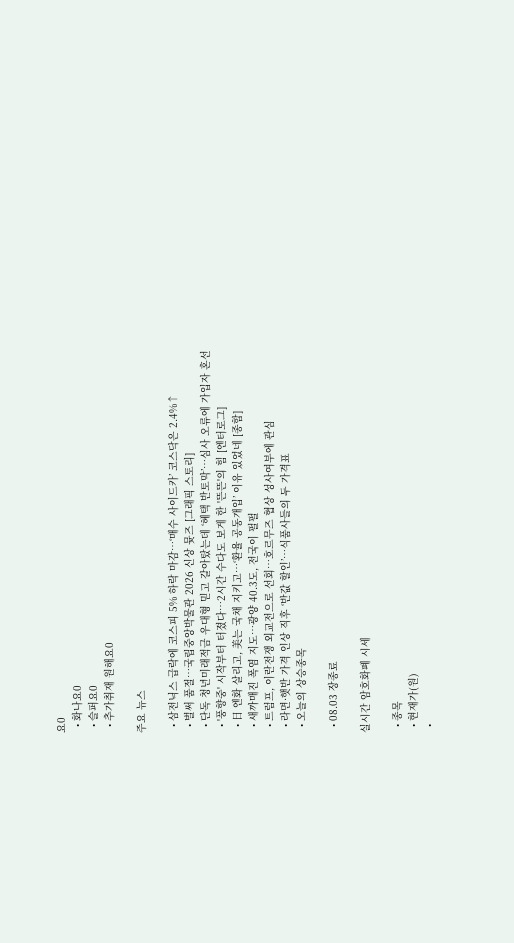요0
  • 화나요0
  • 슬퍼요0
  • 추가취재 원해요0

주요 뉴스

  • 삼전닉스 급락에 코스피 5% 하락 마감⋯‘매수 사이드카’ 코스닥은 2.4%↑
  • 벌써 품절…국립중앙박물관 2026 신상 뮷즈 [그래픽 스토리]
  • 단독 청년미래적금 우대형 믿고 갈아탔는데 ‘혜택 반토막’…심사 오류에 가입자 혼선
  • '풍향중' 시작부터 터졌다⋯2시간 수다도 보게 한 '뜬뜬'의 힘 [엔터로그]
  • 日 엔화 살리고, 美는 국채 지키고⋯‘환율 공동개입’ 이유 있었네 [종합]
  • 새까매진 폭염 지도…광양 40.3도, 전국이 펄펄
  • 트럼프, 이란전쟁 외교전으로 선회⋯호르무즈 협상 성사여부에 관심
  • 라면·햇반 가격 인상 직후 ‘반값 할인’…식품사들의 두 가격표
  • 오늘의 상승종목

  • 08.03 장종료

실시간 암호화폐 시세

  • 종목
  • 현재가(원)
  •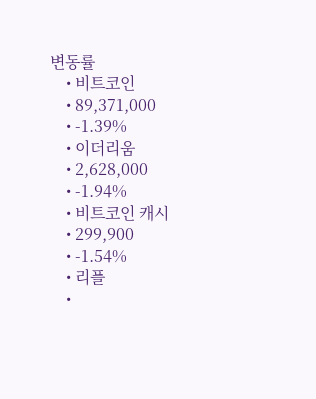변동률
    • 비트코인
    • 89,371,000
    • -1.39%
    • 이더리움
    • 2,628,000
    • -1.94%
    • 비트코인 캐시
    • 299,900
    • -1.54%
    • 리플
    •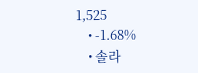1,525
    • -1.68%
    • 솔라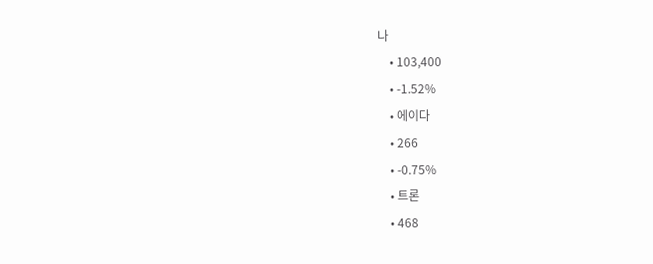나
    • 103,400
    • -1.52%
    • 에이다
    • 266
    • -0.75%
    • 트론
    • 468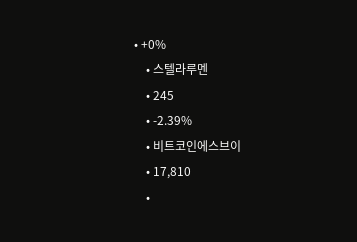• +0%
    • 스텔라루멘
    • 245
    • -2.39%
    • 비트코인에스브이
    • 17,810
    •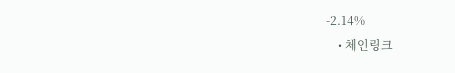-2.14%
    • 체인링크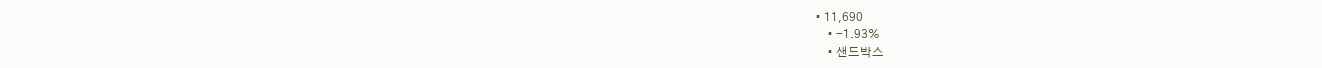• 11,690
    • -1.93%
    • 샌드박스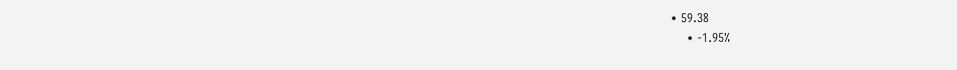• 59.38
    • -1.95%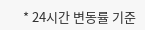* 24시간 변동률 기준